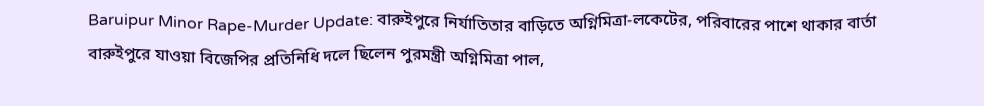Baruipur Minor Rape-Murder Update: বারুইপুরে নির্যাতিতার বাড়িতে অগ্নিমিত্রা-লকেটের, পরিবারের পাশে থাকার বার্তা
বারুইপুরে যাওয়া বিজেপির প্রতিনিধি দলে ছিলেন পুরমন্ত্রী অগ্নিমিত্রা পাল,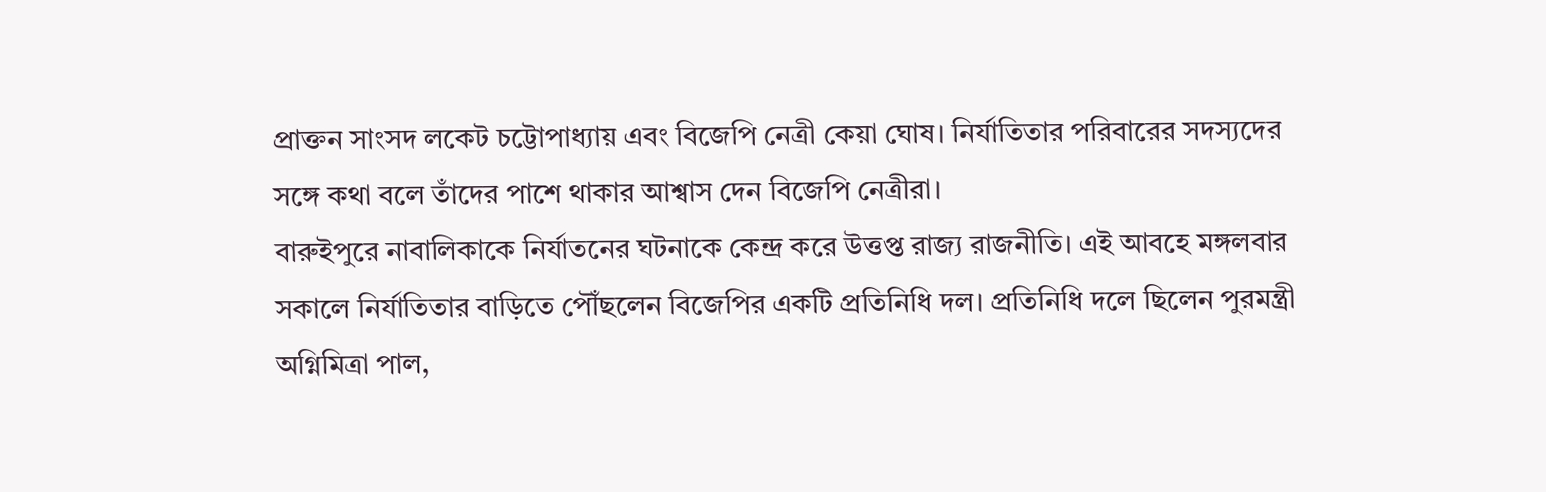প্রাক্তন সাংসদ লকেট চট্টোপাধ্যায় এবং বিজেপি নেত্রী কেয়া ঘোষ। নির্যাতিতার পরিবারের সদস্যদের সঙ্গে কথা বলে তাঁদের পাশে থাকার আশ্বাস দেন বিজেপি নেত্রীরা।
বারুইপুরে নাবালিকাকে নির্যাতনের ঘটনাকে কেন্দ্র করে উত্তপ্ত রাজ্য রাজনীতি। এই আবহে মঙ্গলবার সকালে নির্যাতিতার বাড়িতে পৌঁছলেন বিজেপির একটি প্রতিনিধি দল। প্রতিনিধি দলে ছিলেন পুরমন্ত্রী অগ্নিমিত্রা পাল,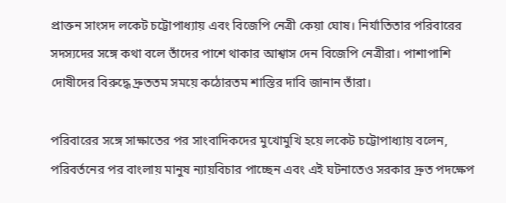প্রাক্তন সাংসদ লকেট চট্টোপাধ্যায় এবং বিজেপি নেত্রী কেয়া ঘোষ। নির্যাতিতার পরিবারের সদস্যদের সঙ্গে কথা বলে তাঁদের পাশে থাকার আশ্বাস দেন বিজেপি নেত্রীরা। পাশাপাশি দোষীদের বিরুদ্ধে দ্রুততম সময়ে কঠোরতম শাস্তির দাবি জানান তাঁরা।

পরিবারের সঙ্গে সাক্ষাতের পর সাংবাদিকদের মুখোমুখি হয়ে লকেট চট্টোপাধ্যায় বলেন, পরিবর্তনের পর বাংলায় মানুষ ন্যায়বিচার পাচ্ছেন এবং এই ঘটনাতেও সরকার দ্রুত পদক্ষেপ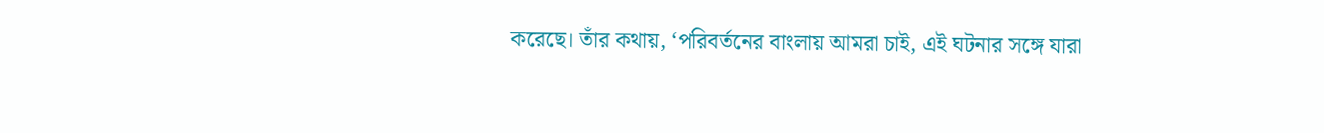করেছে। তাঁর কথায়, ‘পরিবর্তনের বাংলায় আমরা চাই, এই ঘটনার সঙ্গে যারা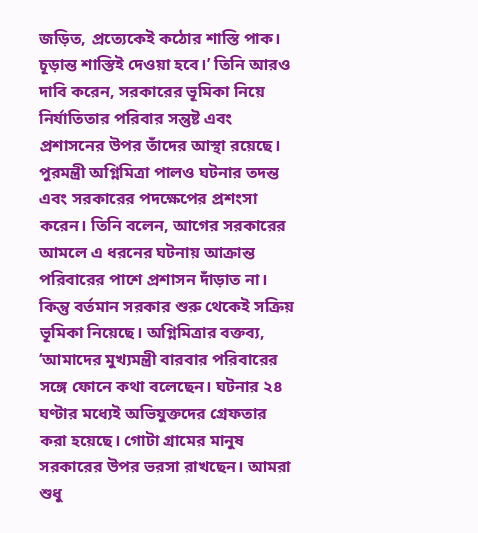জড়িত, প্রত্যেকেই কঠোর শাস্তি পাক। চূড়ান্ত শাস্তিই দেওয়া হবে।’ তিনি আরও দাবি করেন, সরকারের ভূমিকা নিয়ে নির্যাতিতার পরিবার সন্তুষ্ট এবং প্রশাসনের উপর তাঁদের আস্থা রয়েছে।
পুরমন্ত্রী অগ্নিমিত্রা পালও ঘটনার তদন্ত এবং সরকারের পদক্ষেপের প্রশংসা করেন। তিনি বলেন, আগের সরকারের আমলে এ ধরনের ঘটনায় আক্রান্ত পরিবারের পাশে প্রশাসন দাঁড়াত না। কিন্তু বর্তমান সরকার শুরু থেকেই সক্রিয় ভূমিকা নিয়েছে। অগ্নিমিত্রার বক্তব্য, ‘আমাদের মুখ্যমন্ত্রী বারবার পরিবারের সঙ্গে ফোনে কথা বলেছেন। ঘটনার ২৪ ঘণ্টার মধ্যেই অভিযুক্তদের গ্রেফতার করা হয়েছে। গোটা গ্রামের মানুষ সরকারের উপর ভরসা রাখছেন। আমরা শুধু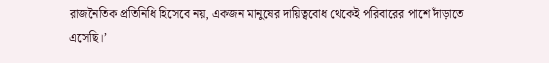রাজনৈতিক প্রতিনিধি হিসেবে নয়, একজন মানুষের দায়িত্ববোধ থেকেই পরিবারের পাশে দাঁড়াতে এসেছি।’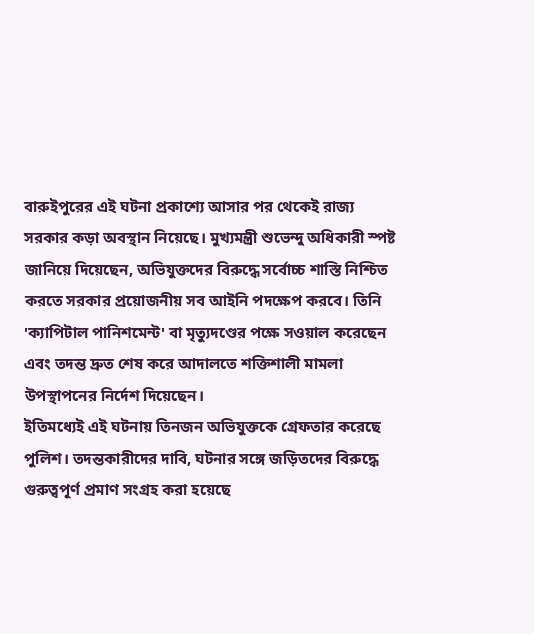বারুইপুরের এই ঘটনা প্রকাশ্যে আসার পর থেকেই রাজ্য সরকার কড়া অবস্থান নিয়েছে। মুখ্যমন্ত্রী শুভেন্দু অধিকারী স্পষ্ট জানিয়ে দিয়েছেন, অভিযুক্তদের বিরুদ্ধে সর্বোচ্চ শাস্তি নিশ্চিত করতে সরকার প্রয়োজনীয় সব আইনি পদক্ষেপ করবে। তিনি 'ক্যাপিটাল পানিশমেন্ট' বা মৃত্যুদণ্ডের পক্ষে সওয়াল করেছেন এবং তদন্ত দ্রুত শেষ করে আদালতে শক্তিশালী মামলা উপস্থাপনের নির্দেশ দিয়েছেন।
ইতিমধ্যেই এই ঘটনায় তিনজন অভিযুক্তকে গ্রেফতার করেছে পুলিশ। তদন্তকারীদের দাবি, ঘটনার সঙ্গে জড়িতদের বিরুদ্ধে গুরুত্বপূর্ণ প্রমাণ সংগ্রহ করা হয়েছে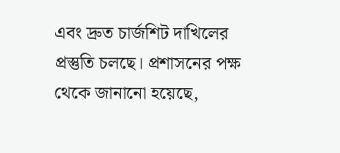এবং দ্রুত চার্জশিট দাখিলের প্রস্তুতি চলছে। প্রশাসনের পক্ষ থেকে জানানো হয়েছে,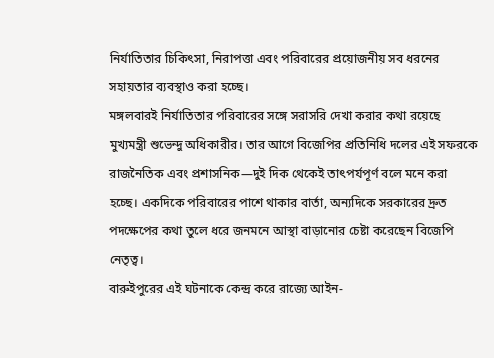নির্যাতিতার চিকিৎসা, নিরাপত্তা এবং পরিবারের প্রয়োজনীয় সব ধরনের সহায়তার ব্যবস্থাও করা হচ্ছে।
মঙ্গলবারই নির্যাতিতার পরিবারের সঙ্গে সরাসরি দেখা করার কথা রয়েছে মুখ্যমন্ত্রী শুভেন্দু অধিকারীর। তার আগে বিজেপির প্রতিনিধি দলের এই সফরকে রাজনৈতিক এবং প্রশাসনিক—দুই দিক থেকেই তাৎপর্যপূর্ণ বলে মনে করা হচ্ছে। একদিকে পরিবারের পাশে থাকার বার্তা, অন্যদিকে সরকারের দ্রুত পদক্ষেপের কথা তুলে ধরে জনমনে আস্থা বাড়ানোর চেষ্টা করেছেন বিজেপি নেতৃত্ব।
বারুইপুরের এই ঘটনাকে কেন্দ্র করে রাজ্যে আইন-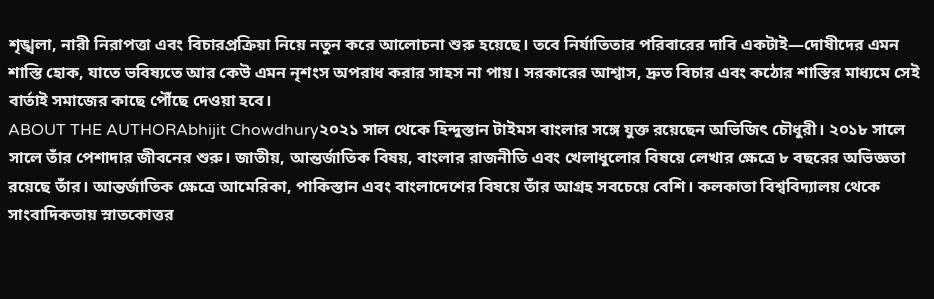শৃঙ্খলা, নারী নিরাপত্তা এবং বিচারপ্রক্রিয়া নিয়ে নতুন করে আলোচনা শুরু হয়েছে। তবে নির্যাতিতার পরিবারের দাবি একটাই—দোষীদের এমন শাস্তি হোক, যাতে ভবিষ্যতে আর কেউ এমন নৃশংস অপরাধ করার সাহস না পায়। সরকারের আশ্বাস, দ্রুত বিচার এবং কঠোর শাস্তির মাধ্যমে সেই বার্তাই সমাজের কাছে পৌঁছে দেওয়া হবে।
ABOUT THE AUTHORAbhijit Chowdhury২০২১ সাল থেকে হিন্দুস্তান টাইমস বাংলার সঙ্গে যুক্ত রয়েছেন অভিজিৎ চৌধুরী। ২০১৮ সালে সালে তাঁর পেশাদার জীবনের শুরু। জাতীয়, আন্তর্জাতিক বিষয়, বাংলার রাজনীতি এবং খেলাধুলোর বিষয়ে লেখার ক্ষেত্রে ৮ বছরের অভিজ্ঞতা রয়েছে তাঁর। আন্তর্জাতিক ক্ষেত্রে আমেরিকা, পাকিস্তান এবং বাংলাদেশের বিষয়ে তাঁর আগ্রহ সবচেয়ে বেশি। কলকাতা বিশ্ববিদ্যালয় থেকে সাংবাদিকতায় স্নাতকোত্তর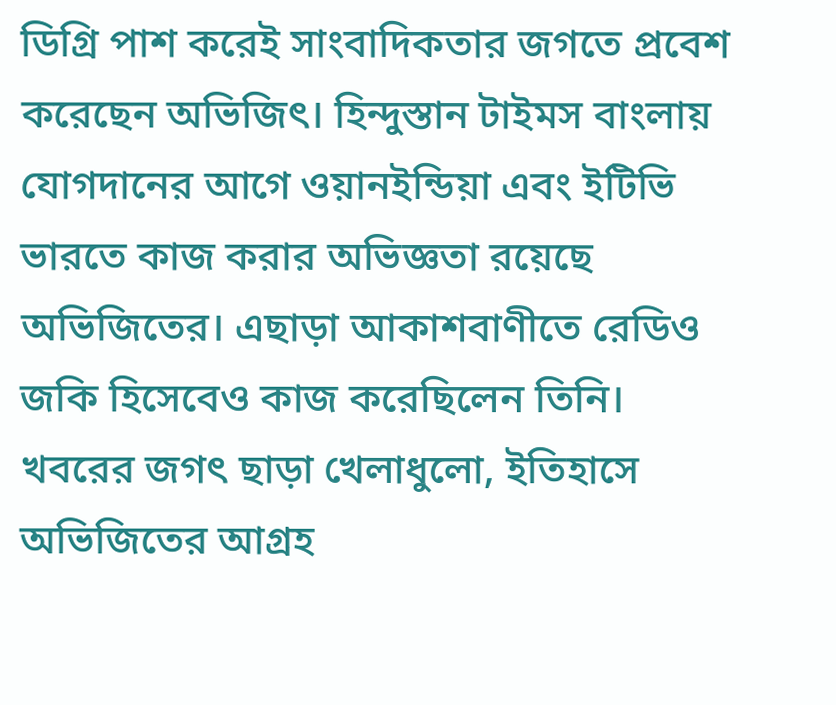ডিগ্রি পাশ করেই সাংবাদিকতার জগতে প্রবেশ করেছেন অভিজিৎ। হিন্দুস্তান টাইমস বাংলায় যোগদানের আগে ওয়ানইন্ডিয়া এবং ইটিভি ভারতে কাজ করার অভিজ্ঞতা রয়েছে অভিজিতের। এছাড়া আকাশবাণীতে রেডিও জকি হিসেবেও কাজ করেছিলেন তিনি। খবরের জগৎ ছাড়া খেলাধুলো, ইতিহাসে অভিজিতের আগ্রহ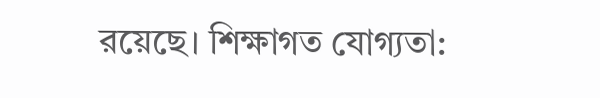রয়েছে। শিক্ষাগত যোগ্যতা: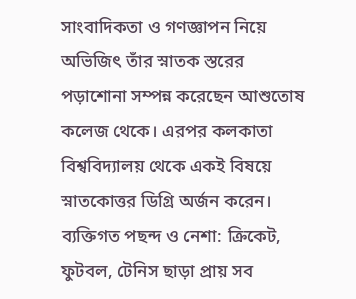সাংবাদিকতা ও গণজ্ঞাপন নিয়ে অভিজিৎ তাঁর স্নাতক স্তরের পড়াশোনা সম্পন্ন করেছেন আশুতোষ কলেজ থেকে। এরপর কলকাতা বিশ্ববিদ্যালয় থেকে একই বিষয়ে স্নাতকোত্তর ডিগ্রি অর্জন করেন। ব্যক্তিগত পছন্দ ও নেশা: ক্রিকেট, ফুটবল, টেনিস ছাড়া প্রায় সব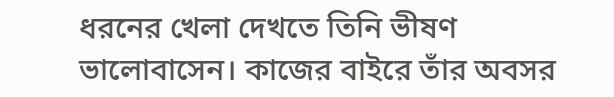ধরনের খেলা দেখতে তিনি ভীষণ ভালোবাসেন। কাজের বাইরে তাঁর অবসর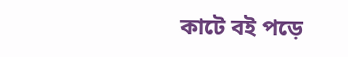কাটে বই পড়ে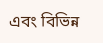এবং বিভিন্ন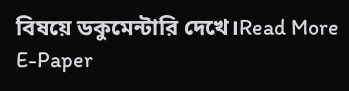বিষয়ে ডকুমেন্টারি দেখে।Read More
E-Paper